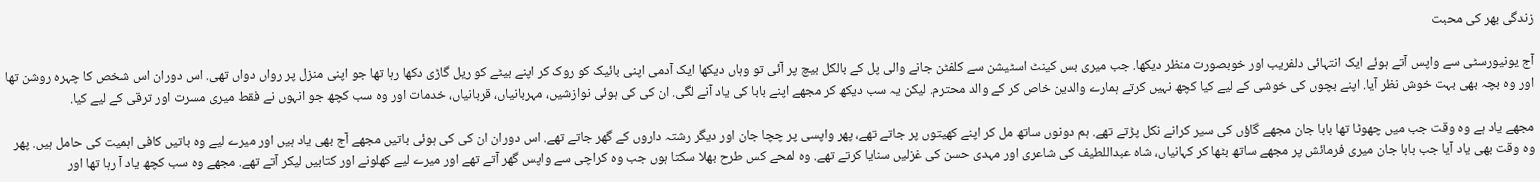زندگی بھر کی محبت

آج یونیورسٹی سے واپس آتے ہوئے ایک انتہائی دلفریب اور خوبصورت منظر دیکھا. جب میری بس کینٹ اسٹیشن سے کلفٹن جانے والی پل کے بالکل بیچ پر آئی تو وہاں دیکھا ایک آدمی اپنی بائیک کو روک کر اپنے بیٹے کو ریل گاڑی دکھا رہا تھا جو اپنی منزل پر رواں دواں تھی. اس دوران اس شخص کا چہرہ روشن تھا اور وہ بچہ بھی بہت خوش نظر آیا. اپنے بچوں کی خوشی کے لیے کیا کچھ نہیں کرتے ہمارے والدین خاص کر کے والد محترم. لیکن یہ سب دیکھ کر مجھے اپنے بابا کی یاد آنے لگی. ان کی کی ہوئی نوازشیں، مہربانیاں، قربانیاں، خدمات اور وہ سب کچھ جو انہوں نے فقط میری مسرت اور ترقی کے لیے کیا.

مجھے یاد ہے وہ وقت جب میں چھوٹا تھا بابا جان مجھے گاؤں کی سیر کرانے نکل پڑتے تھے. ہم دونوں ساتھ مل کر اپنے کھیتوں پر جاتے تھے، پھر واپسی پر چچا جان اور دیگر رشتہ داروں کے گھر جاتے تھے. اس دوران ان کی کی ہوئی باتیں مجھے آج بھی یاد ہیں اور میرے لیے وہ باتیں کافی اہمیت کی حامل ہیں. پھر وہ وقت بھی یاد آیا جب بابا جان میری فرمائش پر مجھے ساتھ بٹھا کر کہانیاں، شاہ عبداللطيف کی شاعری اور مہدی حسن کی غزلیں سنایا کرتے تھے. وہ لمحے کس طرح بھلا سکتا ہوں جب وہ کراچی سے واپس گھر آتے تھے اور میرے لیے کھلونے اور کتابیں لیکر آتے تھے. مجھے وہ سب کچھ یاد آ رہا تھا اور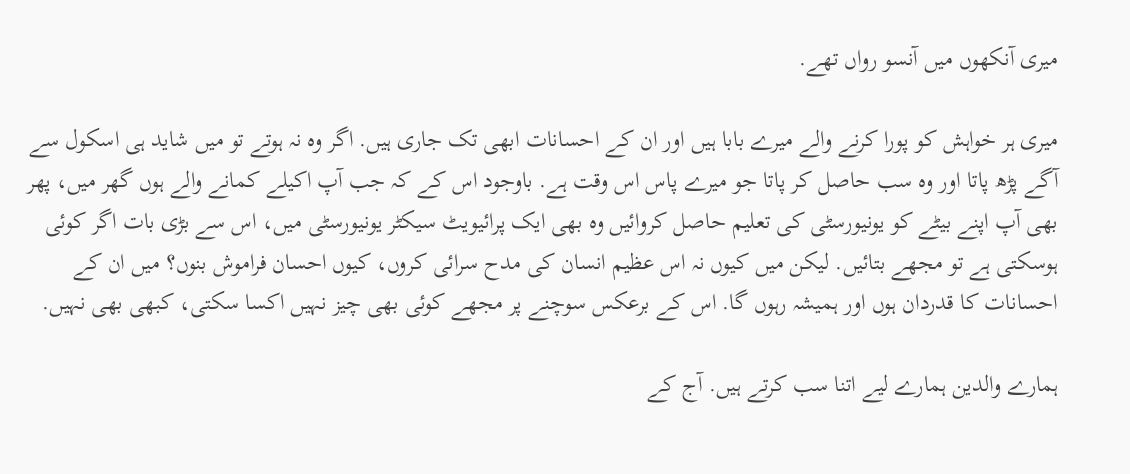میری آنکھوں میں آنسو رواں تھے.

میری ہر خواہش کو پورا کرنے والے میرے بابا ہیں اور ان کے احسانات ابھی تک جاری ہیں. اگر وہ نہ ہوتے تو میں شاید ہی اسکول سے آگے پڑھ پاتا اور وہ سب حاصل کر پاتا جو میرے پاس اس وقت ہے. باوجود اس کے کہ جب آپ اکیلے کمانے والے ہوں گھر میں، پھر بھی آپ اپنے بیٹے کو یونیورسٹی کی تعلیم حاصل کروائیں وہ بھی ایک پرائیویٹ سیکٹر یونیورسٹی میں، اس سے بڑی بات اگر کوئی ہوسکتی ہے تو مجھے بتائیں. لیکن میں کیوں نہ اس عظیم انسان کی مدح سرائی کروں، کیوں احسان فراموش بنوں؟ میں ان کے احسانات کا قدردان ہوں اور ہمیشہ رہوں گا. اس کے برعکس سوچنے پر مجھے کوئی بھی چیز نہیں اکسا سکتی، کبھی بھی نہیں.

ہمارے والدین ہمارے لیے اتنا سب کرتے ہیں. آج کے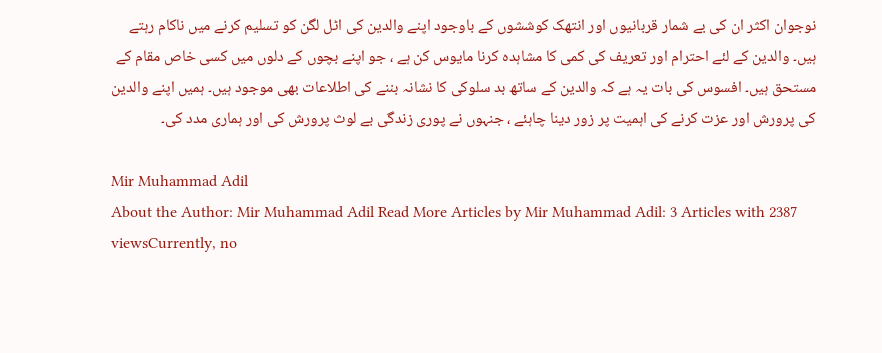نوجوان اکثر ان کی بے شمار قربانیوں اور انتھک کوششوں کے باوجود اپنے والدین کی اٹل لگن کو تسلیم کرنے میں ناکام رہتے ہیں۔ والدین کے لئے احترام اور تعریف کی کمی کا مشاہدہ کرنا مایوس کن ہے ، جو اپنے بچوں کے دلوں میں کسی خاص مقام کے مستحق ہیں۔ افسوس کی بات یہ ہے کہ والدین کے ساتھ بد سلوکی کا نشانہ بننے کی اطلاعات بھی موجود ہیں۔ ہمیں اپنے والدین کی پرورش اور عزت کرنے کی اہمیت پر زور دینا چاہئے ، جنہوں نے پوری زندگی بے لوث پرورش کی اور ہماری مدد کی۔

Mir Muhammad Adil
About the Author: Mir Muhammad Adil Read More Articles by Mir Muhammad Adil: 3 Articles with 2387 viewsCurrently, no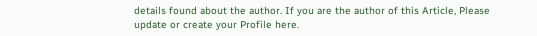details found about the author. If you are the author of this Article, Please update or create your Profile here.